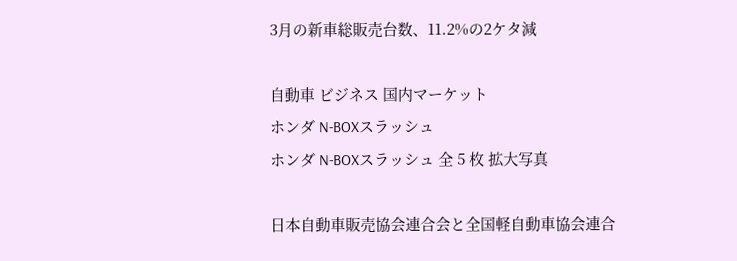3月の新車総販売台数、11.2%の2ケタ減

自動車 ビジネス 国内マーケット
ホンダ N-BOXスラッシュ
ホンダ N-BOXスラッシュ 全 5 枚 拡大写真

日本自動車販売協会連合会と全国軽自動車協会連合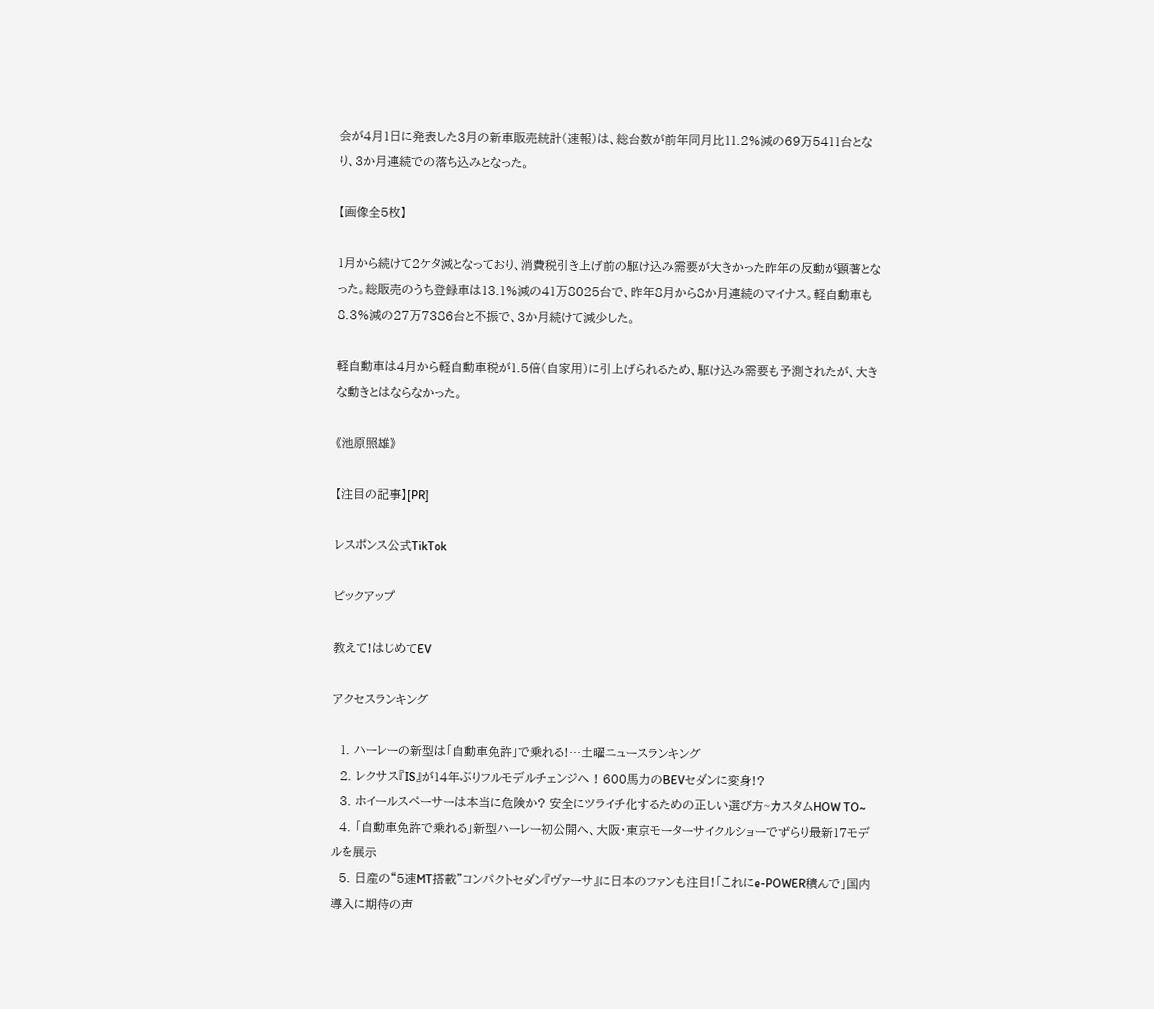会が4月1日に発表した3月の新車販売統計(速報)は、総台数が前年同月比11.2%減の69万5411台となり、3か月連続での落ち込みとなった。

【画像全5枚】

1月から続けて2ケタ減となっており、消費税引き上げ前の駆け込み需要が大きかった昨年の反動が顕著となった。総販売のうち登録車は13.1%減の41万8025台で、昨年8月から8か月連続のマイナス。軽自動車も8.3%減の27万7386台と不振で、3か月続けて減少した。

軽自動車は4月から軽自動車税が1.5倍(自家用)に引上げられるため、駆け込み需要も予測されたが、大きな動きとはならなかった。

《池原照雄》

【注目の記事】[PR]

レスポンス公式TikTok

ピックアップ

教えて!はじめてEV

アクセスランキング

  1. ハーレーの新型は「自動車免許」で乗れる!…土曜ニュースランキング
  2. レクサス『IS』が14年ぶりフルモデルチェンジへ ! 600馬力のBEVセダンに変身!?
  3. ホイールスペーサーは本当に危険か? 安全にツライチ化するための正しい選び方~カスタムHOW TO~
  4. 「自動車免許で乗れる」新型ハーレー初公開へ、大阪・東京モーターサイクルショーでずらり最新17モデルを展示
  5. 日産の“5速MT搭載”コンパクトセダン『ヴァーサ』に日本のファンも注目!「これにe-POWER積んで」国内導入に期待の声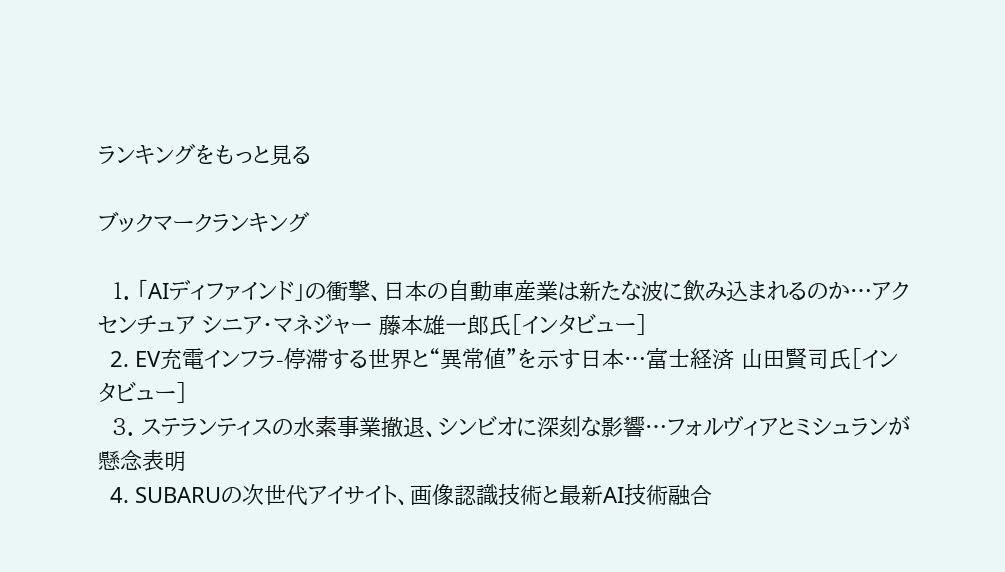ランキングをもっと見る

ブックマークランキング

  1. 「AIディファインド」の衝撃、日本の自動車産業は新たな波に飲み込まれるのか…アクセンチュア シニア・マネジャー 藤本雄一郎氏[インタビュー]
  2. EV充電インフラ-停滞する世界と“異常値”を示す日本…富士経済 山田賢司氏[インタビュー]
  3. ステランティスの水素事業撤退、シンビオに深刻な影響…フォルヴィアとミシュランが懸念表明
  4. SUBARUの次世代アイサイト、画像認識技術と最新AI技術融合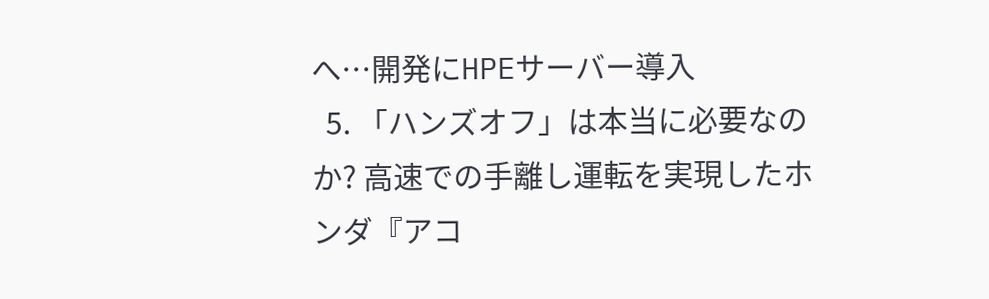へ…開発にHPEサーバー導入
  5. 「ハンズオフ」は本当に必要なのか? 高速での手離し運転を実現したホンダ『アコ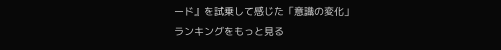ード』を試乗して感じた「意識の変化」
ランキングをもっと見る